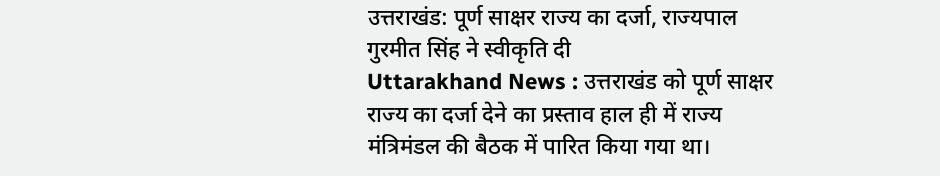उत्तराखंड: पूर्ण साक्षर राज्य का दर्जा, राज्यपाल गुरमीत सिंह ने स्वीकृति दी
Uttarakhand News : उत्तराखंड को पूर्ण साक्षर राज्य का दर्जा देने का प्रस्ताव हाल ही में राज्य मंत्रिमंडल की बैठक में पारित किया गया था।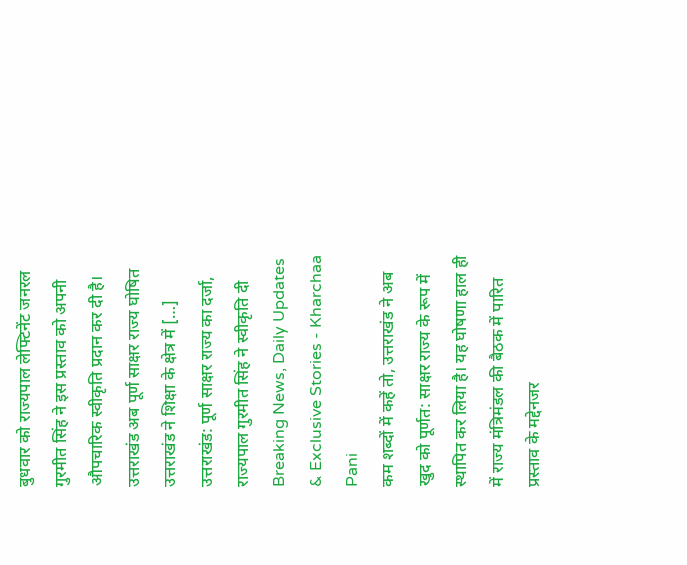बुधवार को राज्यपाल लेफ्टिनेंट जनरल गुरमीत सिंह ने इस प्रस्ताव को अपनी औपचारिक स्वीकृति प्रदान कर दी है। उत्तराखंड अब पूर्ण साक्षर राज्य घोषित उत्तराखंड ने शिक्षा के क्षेत्र में […]
उत्तराखंड: पूर्ण साक्षर राज्य का दर्जा, राज्यपाल गुरमीत सिंह ने स्वीकृति दी
Breaking News, Daily Updates & Exclusive Stories - Kharchaa Pani
कम शब्दों में कहें तो, उत्तराखंड ने अब खुद को पूर्णत: साक्षर राज्य के रूप में स्थापित कर लिया है। यह घोषणा हाल ही में राज्य मंत्रिमंडल की बैठक में पारित प्रस्ताव के मद्देनजर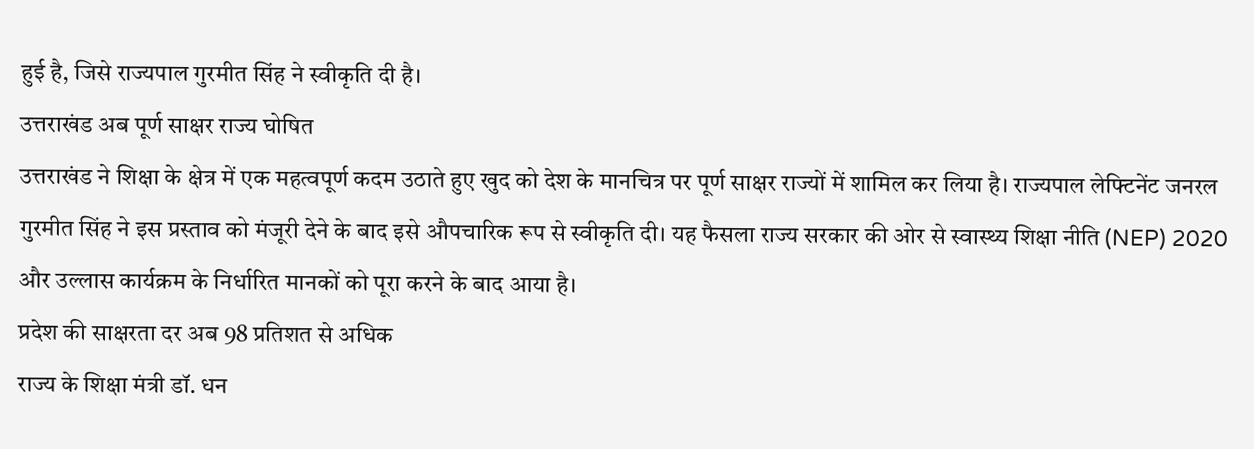हुई है, जिसे राज्यपाल गुरमीत सिंह ने स्वीकृति दी है।
उत्तराखंड अब पूर्ण साक्षर राज्य घोषित
उत्तराखंड ने शिक्षा के क्षेत्र में एक महत्वपूर्ण कदम उठाते हुए खुद को देश के मानचित्र पर पूर्ण साक्षर राज्यों में शामिल कर लिया है। राज्यपाल लेफ्टिनेंट जनरल गुरमीत सिंह ने इस प्रस्ताव को मंजूरी देने के बाद इसे औपचारिक रूप से स्वीकृति दी। यह फैसला राज्य सरकार की ओर से स्वास्थ्य शिक्षा नीति (NEP) 2020 और उल्लास कार्यक्रम के निर्धारित मानकों को पूरा करने के बाद आया है।
प्रदेश की साक्षरता दर अब 98 प्रतिशत से अधिक
राज्य के शिक्षा मंत्री डॉ. धन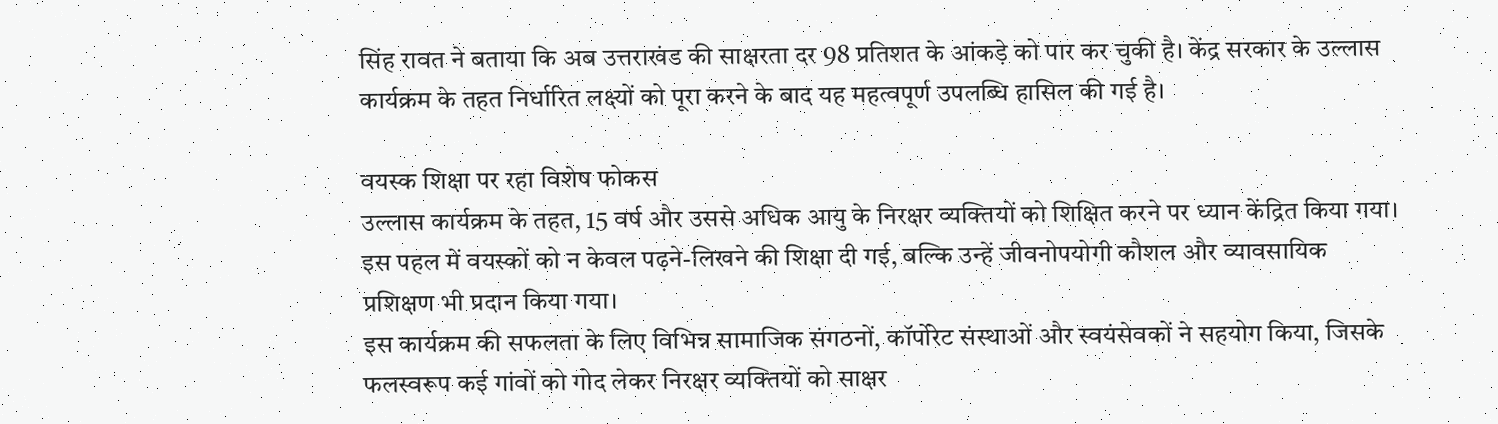सिंह रावत ने बताया कि अब उत्तराखंड की साक्षरता दर 98 प्रतिशत के आंकड़े को पार कर चुकी है। केंद्र सरकार के उल्लास कार्यक्रम के तहत निर्धारित लक्ष्यों को पूरा करने के बाद यह महत्वपूर्ण उपलब्धि हासिल की गई है।

वयस्क शिक्षा पर रहा विशेष फोकस
उल्लास कार्यक्रम के तहत, 15 वर्ष और उससे अधिक आयु के निरक्षर व्यक्तियों को शिक्षित करने पर ध्यान केंद्रित किया गया। इस पहल में वयस्कों को न केवल पढ़ने-लिखने की शिक्षा दी गई, बल्कि उन्हें जीवनोपयोगी कौशल और व्यावसायिक प्रशिक्षण भी प्रदान किया गया।
इस कार्यक्रम की सफलता के लिए विभिन्न सामाजिक संगठनों, कॉर्पोरेट संस्थाओं और स्वयंसेवकों ने सहयोग किया, जिसके फलस्वरूप कई गांवों को गोद लेकर निरक्षर व्यक्तियों को साक्षर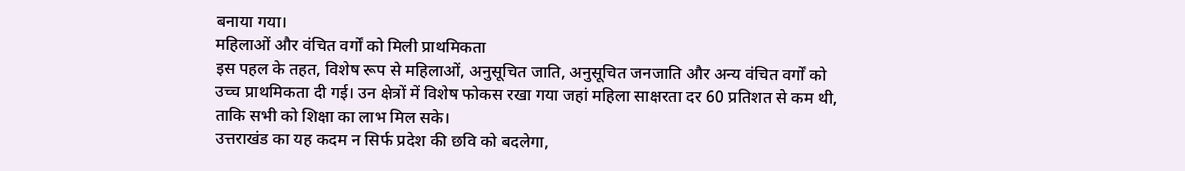बनाया गया।
महिलाओं और वंचित वर्गों को मिली प्राथमिकता
इस पहल के तहत, विशेष रूप से महिलाओं, अनुसूचित जाति, अनुसूचित जनजाति और अन्य वंचित वर्गों को उच्च प्राथमिकता दी गई। उन क्षेत्रों में विशेष फोकस रखा गया जहां महिला साक्षरता दर 60 प्रतिशत से कम थी, ताकि सभी को शिक्षा का लाभ मिल सके।
उत्तराखंड का यह कदम न सिर्फ प्रदेश की छवि को बदलेगा,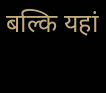बल्कि यहां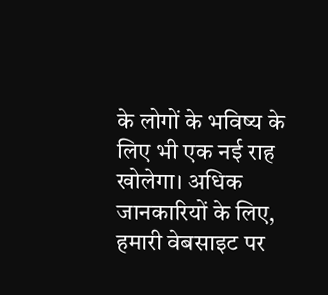के लोगों के भविष्य के लिए भी एक नई राह खोलेगा। अधिक जानकारियों के लिए, हमारी वेबसाइट पर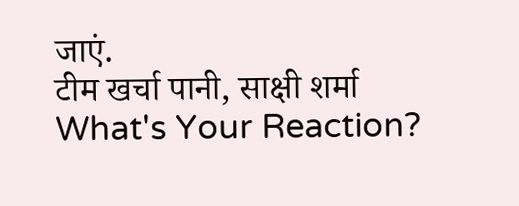जाएं.
टीम खर्चा पानी, साक्षी शर्मा
What's Your Reaction?